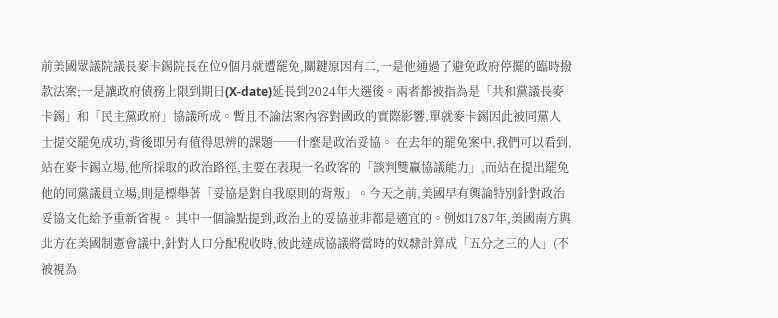前美國眾議院議長麥卡錫院長在位9個月就遭罷免,關鍵原因有二,一是他通過了避免政府停擺的臨時撥款法案;一是讓政府債務上限到期日(X-date)延長到2024年大選後。兩者都被指為是「共和黨議長麥卡錫」和「民主黨政府」協議所成。暫且不論法案內容對國政的實際影響,單就麥卡錫因此被同黨人士提交罷免成功,背後即另有值得思辨的課題──什麼是政治妥協。 在去年的罷免案中,我們可以看到,站在麥卡錫立場,他所採取的政治路徑,主要在表現一名政客的「談判雙贏協議能力」,而站在提出罷免他的同黨議員立場,則是標舉著「妥協是對自我原則的背叛」。今天之前,美國早有輿論特別針對政治妥協文化給予重新省視。 其中一個論點提到,政治上的妥協並非都是適宜的。例如1787年,美國南方與北方在美國制憲會議中,針對人口分配稅收時,彼此達成協議將當時的奴隸計算成「五分之三的人」(不被視為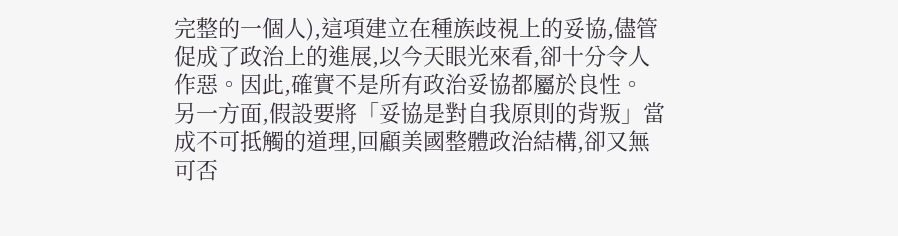完整的一個人),這項建立在種族歧視上的妥協,儘管促成了政治上的進展,以今天眼光來看,卻十分令人作惡。因此,確實不是所有政治妥協都屬於良性。 另一方面,假設要將「妥協是對自我原則的背叛」當成不可抵觸的道理,回顧美國整體政治結構,卻又無可否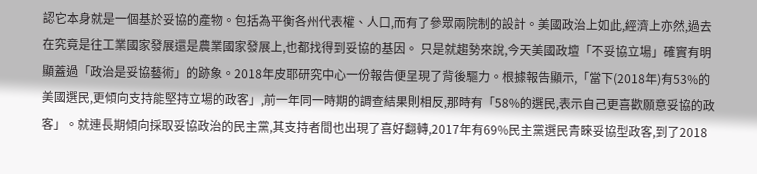認它本身就是一個基於妥協的產物。包括為平衡各州代表權、人口,而有了參眾兩院制的設計。美國政治上如此,經濟上亦然,過去在究竟是往工業國家發展還是農業國家發展上,也都找得到妥協的基因。 只是就趨勢來說,今天美國政壇「不妥協立場」確實有明顯蓋過「政治是妥協藝術」的跡象。2018年皮耶研究中心一份報告便呈現了背後驅力。根據報告顯示,「當下(2018年)有53%的美國選民,更傾向支持能堅持立場的政客」,前一年同一時期的調查結果則相反,那時有「58%的選民,表示自己更喜歡願意妥協的政客」。就連長期傾向採取妥協政治的民主黨,其支持者間也出現了喜好翻轉,2017年有69%民主黨選民青睞妥協型政客,到了2018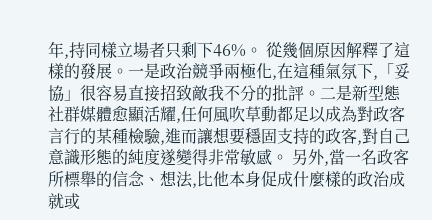年,持同樣立場者只剩下46%。 從幾個原因解釋了這樣的發展。一是政治競爭兩極化,在這種氣氛下,「妥協」很容易直接招致敵我不分的批評。二是新型態社群媒體愈顯活耀,任何風吹草動都足以成為對政客言行的某種檢驗,進而讓想要穩固支持的政客,對自己意識形態的純度遂變得非常敏感。 另外,當一名政客所標舉的信念、想法,比他本身促成什麼樣的政治成就或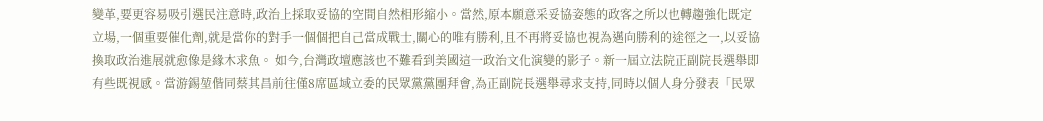變革,要更容易吸引選民注意時,政治上採取妥協的空間自然相形縮小。當然,原本願意采妥協姿態的政客之所以也轉趨強化既定立場,一個重要催化劑,就是當你的對手一個個把自己當成戰士,關心的唯有勝利,且不再將妥協也視為邁向勝利的途徑之一,以妥協換取政治進展就愈像是緣木求魚。 如今,台灣政壇應該也不難看到美國這一政治文化演變的影子。新一屆立法院正副院長選舉即有些既視感。當游錫堃偕同蔡其昌前往僅8席區域立委的民眾黨黨團拜會,為正副院長選舉尋求支持,同時以個人身分發表「民眾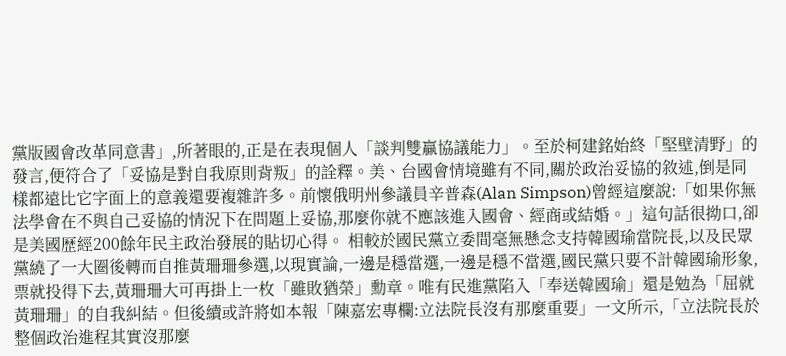黨版國會改革同意書」,所著眼的,正是在表現個人「談判雙贏協議能力」。至於柯建銘始終「堅壁清野」的發言,便符合了「妥協是對自我原則背叛」的詮釋。美、台國會情境雖有不同,關於政治妥協的敘述,倒是同樣都遠比它字面上的意義還要複雜許多。前懷俄明州參議員辛普森(Alan Simpson)曾經這麼說:「如果你無法學會在不與自己妥協的情況下在問題上妥協,那麼你就不應該進入國會、經商或結婚。」這句話很拗口,卻是美國歷經200餘年民主政治發展的貼切心得。 相較於國民黨立委間毫無懸念支持韓國瑜當院長,以及民眾黨繞了一大圈後轉而自推黃珊珊參選,以現實論,一邊是穩當選,一邊是穩不當選,國民黨只要不計韓國瑜形象,票就投得下去,黃珊珊大可再掛上一枚「雖敗猶榮」勳章。唯有民進黨陷入「奉送韓國瑜」還是勉為「屈就黃珊珊」的自我糾結。但後續或許將如本報「陳嘉宏專欄:立法院長沒有那麼重要」一文所示,「立法院長於整個政治進程其實沒那麼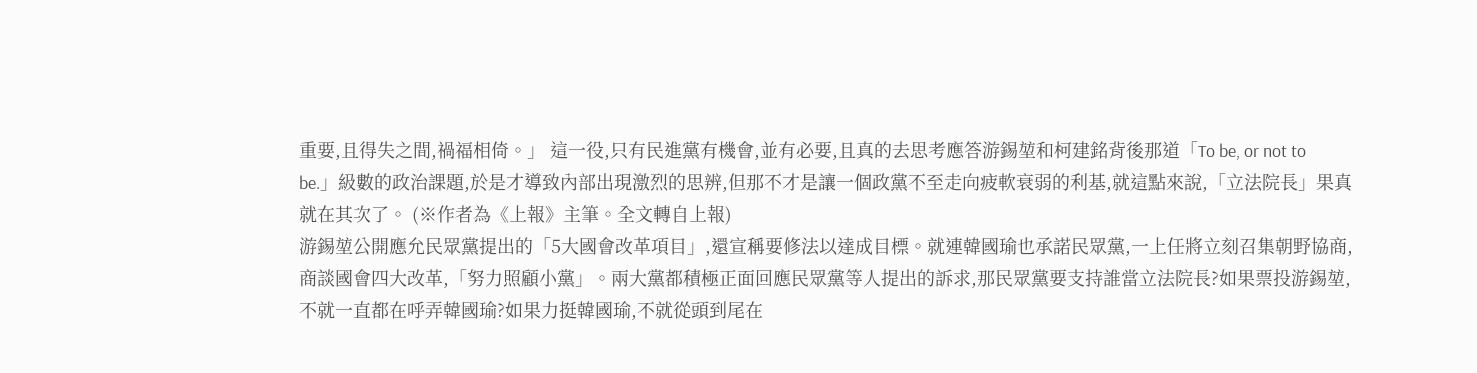重要,且得失之間,禍福相倚。」 這一役,只有民進黨有機會,並有必要,且真的去思考應答游錫堃和柯建銘背後那道「To be, or not to be.」級數的政治課題,於是才導致內部出現激烈的思辨,但那不才是讓一個政黨不至走向疲軟衰弱的利基,就這點來說,「立法院長」果真就在其次了。 (※作者為《上報》主筆。全文轉自上報)
游錫堃公開應允民眾黨提出的「5大國會改革項目」,還宣稱要修法以達成目標。就連韓國瑜也承諾民眾黨,一上任將立刻召集朝野協商,商談國會四大改革,「努力照顧小黨」。兩大黨都積極正面回應民眾黨等人提出的訴求,那民眾黨要支持誰當立法院長?如果票投游錫堃,不就一直都在呼弄韓國瑜?如果力挺韓國瑜,不就從頭到尾在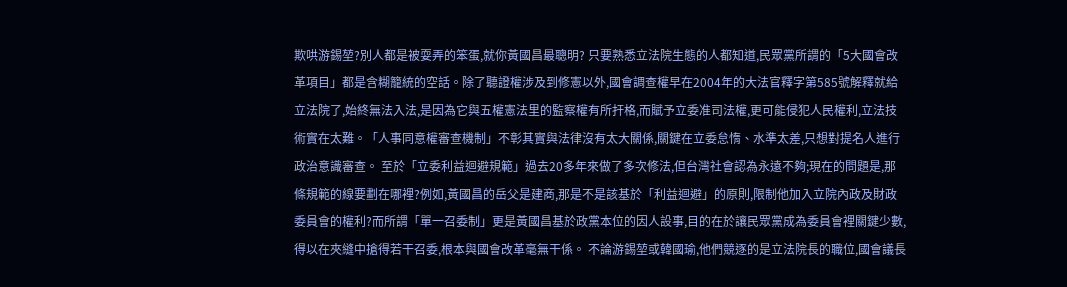欺哄游錫堃?別人都是被耍弄的笨蛋,就你黃國昌最聰明? 只要熟悉立法院生態的人都知道,民眾黨所謂的「5大國會改革項目」都是含糊籠統的空話。除了聽證權涉及到修憲以外,國會調查權早在2004年的大法官釋字第585號解釋就給立法院了,始終無法入法,是因為它與五權憲法里的監察權有所扞格,而賦予立委准司法權,更可能侵犯人民權利,立法技術實在太難。「人事同意權審查機制」不彰其實與法律沒有太大關係,關鍵在立委怠惰、水準太差,只想對提名人進行政治意識審查。 至於「立委利益迴避規範」過去20多年來做了多次修法,但台灣社會認為永遠不夠;現在的問題是,那條規範的線要劃在哪裡?例如,黃國昌的岳父是建商,那是不是該基於「利益迴避」的原則,限制他加入立院內政及財政委員會的權利?而所謂「單一召委制」更是黃國昌基於政黨本位的因人設事,目的在於讓民眾黨成為委員會裡關鍵少數,得以在夾縫中搶得若干召委,根本與國會改革毫無干係。 不論游錫堃或韓國瑜,他們競逐的是立法院長的職位,國會議長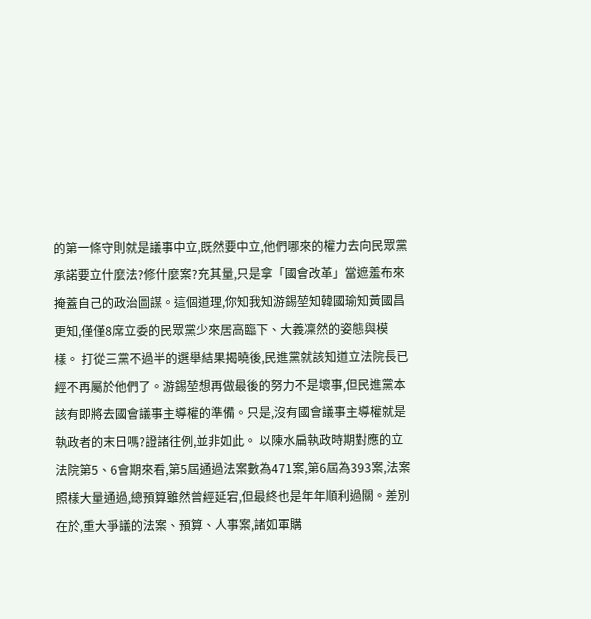的第一條守則就是議事中立,既然要中立,他們哪來的權力去向民眾黨承諾要立什麼法?修什麼案?充其量,只是拿「國會改革」當遮羞布來掩蓋自己的政治圖謀。這個道理,你知我知游錫堃知韓國瑜知黃國昌更知,僅僅8席立委的民眾黨少來居高臨下、大義凜然的姿態與模樣。 打從三黨不過半的選舉結果揭曉後,民進黨就該知道立法院長已經不再屬於他們了。游錫堃想再做最後的努力不是壞事,但民進黨本該有即將去國會議事主導權的準備。只是,沒有國會議事主導權就是執政者的末日嗎?證諸往例,並非如此。 以陳水扁執政時期對應的立法院第5、6會期來看,第5屆通過法案數為471案,第6屆為393案,法案照樣大量通過,總預算雖然曾經延宕,但最終也是年年順利過關。差別在於,重大爭議的法案、預算、人事案,諸如軍購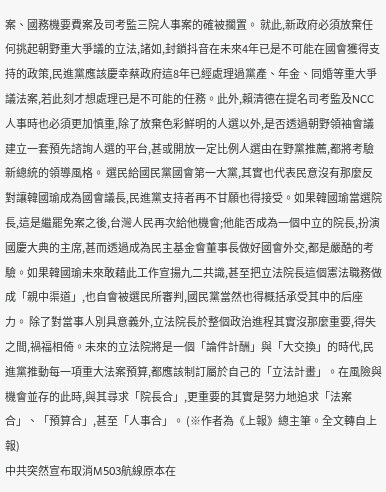案、國務機要費案及司考監三院人事案的確被擱置。 就此,新政府必須放棄任何挑起朝野重大爭議的立法,諸如,封鎖抖音在未來4年已是不可能在國會獲得支持的政策,民進黨應該慶幸蔡政府這8年已經處理過黨產、年金、同婚等重大爭議法案,若此刻才想處理已是不可能的任務。此外,賴清德在提名司考監及NCC人事時也必須更加慎重,除了放棄色彩鮮明的人選以外,是否透過朝野領袖會議建立一套預先諮詢人選的平台,甚或開放一定比例人選由在野黨推薦,都將考驗新總統的領導風格。 選民給國民黨國會第一大黨,其實也代表民意沒有那麼反對讓韓國瑜成為國會議長,民進黨支持者再不甘願也得接受。如果韓國瑜當選院長,這是繼罷免案之後,台灣人民再次給他機會;他能否成為一個中立的院長,扮演國慶大典的主席,甚而透過成為民主基金會董事長做好國會外交,都是嚴酷的考驗。如果韓國瑜未來敢藉此工作宣揚九二共識,甚至把立法院長這個憲法職務做成「親中渠道」,也自會被選民所審判,國民黨當然也得概括承受其中的后座力。 除了對當事人別具意義外,立法院長於整個政治進程其實沒那麼重要,得失之間,禍福相倚。未來的立法院將是一個「論件計酬」與「大交換」的時代,民進黨推動每一項重大法案預算,都應該制訂屬於自己的「立法計畫」。在風險與機會並存的此時,與其尋求「院長合」,更重要的其實是努力地追求「法案合」、「預算合」,甚至「人事合」。 (※作者為《上報》總主筆。全文轉自上報)
中共突然宣布取消M503航線原本在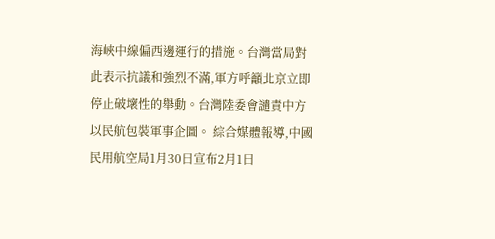海峽中線偏西邊運行的措施。台灣當局對此表示抗議和強烈不滿,軍方呼籲北京立即停止破壞性的舉動。台灣陸委會譴責中方以民航包裝軍事企圖。 綜合媒體報導,中國民用航空局1月30日宣布2月1日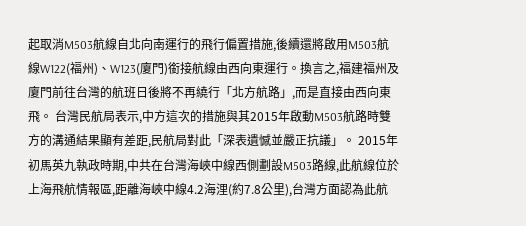起取消M503航線自北向南運行的飛行偏置措施,後續還將啟用M503航線W122(福州)、W123(廈門)銜接航線由西向東運行。換言之,福建福州及廈門前往台灣的航班日後將不再繞行「北方航路」,而是直接由西向東飛。 台灣民航局表示,中方這次的措施與其2015年啟動M503航路時雙方的溝通結果顯有差距,民航局對此「深表遺憾並嚴正抗議」。 2015年初馬英九執政時期,中共在台灣海峽中線西側劃設M503路線,此航線位於上海飛航情報區,距離海峽中線4.2海浬(約7.8公里),台灣方面認為此航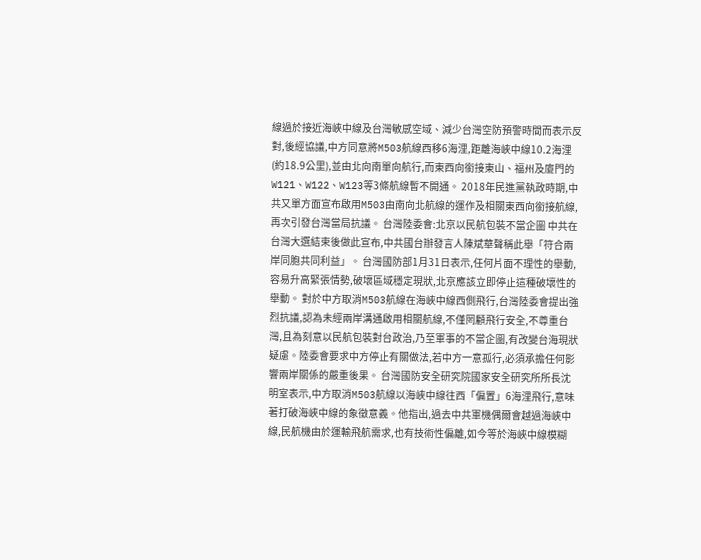線過於接近海峽中線及台灣敏感空域、減少台灣空防預警時間而表示反對,後經協議,中方同意將M503航線西移6海浬,距離海峽中線10.2海浬(約18.9公里),並由北向南單向航行,而東西向銜接東山、福州及廈門的W121、W122、W123等3條航線暫不開通。 2018年民進黨執政時期,中共又單方面宣布啟用M503由南向北航線的運作及相關東西向銜接航線,再次引發台灣當局抗議。 台灣陸委會:北京以民航包裝不當企圖 中共在台灣大選結束後做此宣布,中共國台辦發言人陳斌華聲稱此舉「符合兩岸同胞共同利益」。 台灣國防部1月31日表示,任何片面不理性的舉動,容易升高緊張情勢,破壞區域穩定現狀,北京應該立即停止這種破壞性的舉動。 對於中方取消M503航線在海峽中線西側飛行,台灣陸委會提出強烈抗議,認為未經兩岸溝通啟用相關航線,不僅罔顧飛行安全,不尊重台灣,且為刻意以民航包裝對台政治,乃至軍事的不當企圖,有改變台海現狀疑慮。陸委會要求中方停止有關做法,若中方一意孤行,必須承擔任何影響兩岸關係的嚴重後果。 台灣國防安全研究院國家安全研究所所長沈明室表示,中方取消M503航線以海峽中線往西「偏置」6海浬飛行,意味著打破海峽中線的象徵意義。他指出,過去中共軍機偶爾會越過海峽中線,民航機由於運輸飛航需求,也有技術性偏離,如今等於海峽中線模糊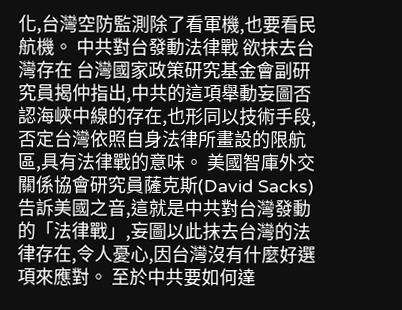化,台灣空防監測除了看軍機,也要看民航機。 中共對台發動法律戰 欲抹去台灣存在 台灣國家政策研究基金會副研究員揭仲指出,中共的這項舉動妄圖否認海峽中線的存在,也形同以技術手段,否定台灣依照自身法律所畫設的限航區,具有法律戰的意味。 美國智庫外交關係協會研究員薩克斯(David Sacks)告訴美國之音,這就是中共對台灣發動的「法律戰」,妄圖以此抹去台灣的法律存在,令人憂心,因台灣沒有什麼好選項來應對。 至於中共要如何達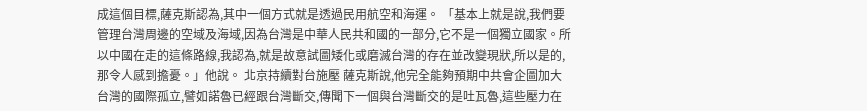成這個目標,薩克斯認為,其中一個方式就是透過民用航空和海運。 「基本上就是說,我們要管理台灣周邊的空域及海域,因為台灣是中華人民共和國的一部分,它不是一個獨立國家。所以中國在走的這條路線,我認為,就是故意試圖矮化或磨滅台灣的存在並改變現狀,所以是的,那令人感到擔憂。」他說。 北京持續對台施壓 薩克斯說,他完全能夠預期中共會企圖加大台灣的國際孤立,譬如諾魯已經跟台灣斷交,傳聞下一個與台灣斷交的是吐瓦魯,這些壓力在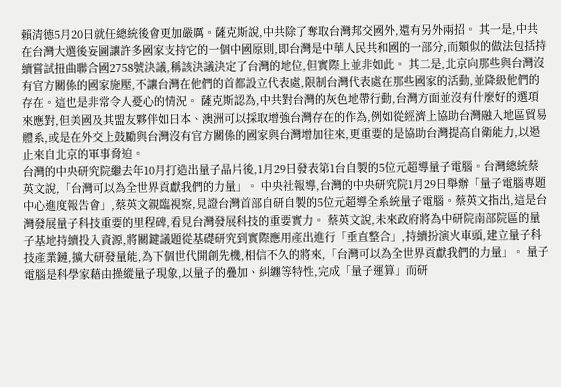賴清德5月20日就任總統後會更加嚴厲。薩克斯說,中共除了奪取台灣邦交國外,還有另外兩招。 其一是,中共在台灣大選後妄圖讓許多國家支持它的一個中國原則,即台灣是中華人民共和國的一部分,而類似的做法包括持續嘗試扭曲聯合國2758號決議,稱該決議決定了台灣的地位,但實際上並非如此。 其二是,北京向那些與台灣沒有官方關係的國家施壓,不讓台灣在他們的首都設立代表處,限制台灣代表處在那些國家的活動,並降級他們的存在。這也是非常令人憂心的情況。 薩克斯認為,中共對台灣的灰色地帶行動,台灣方面並沒有什麼好的選項來應對,但美國及其盟友夥伴如日本、澳洲可以採取增強台灣存在的作為,例如從經濟上協助台灣融入地區貿易體系,或是在外交上鼓勵與台灣沒有官方關係的國家與台灣增加往來,更重要的是協助台灣提高自衛能力,以遏止來自北京的軍事脅迫。
台灣的中央研究院繼去年10月打造出量子晶片後,1月29日發表第1台自製的5位元超導量子電腦。台灣總統蔡英文說,「台灣可以為全世界貢獻我們的力量」。 中央社報導,台灣的中央研究院1月29日舉辦「量子電腦專題中心進度報告會」,蔡英文親臨視察,見證台灣首部自研自製的5位元超導全系統量子電腦。蔡英文指出,這是台灣發展量子科技重要的里程碑,看見台灣發展科技的重要實力。 蔡英文說,未來政府將為中研院南部院區的量子基地持續投入資源,將關鍵議題從基礎研究到實際應用產出進行「垂直整合」,持續扮演火車頭,建立量子科技產業鏈,擴大研發量能,為下個世代開創先機,相信不久的將來,「台灣可以為全世界貢獻我們的力量」。 量子電腦是科學家藉由操縱量子現象,以量子的疊加、糾纏等特性,完成「量子運算」而研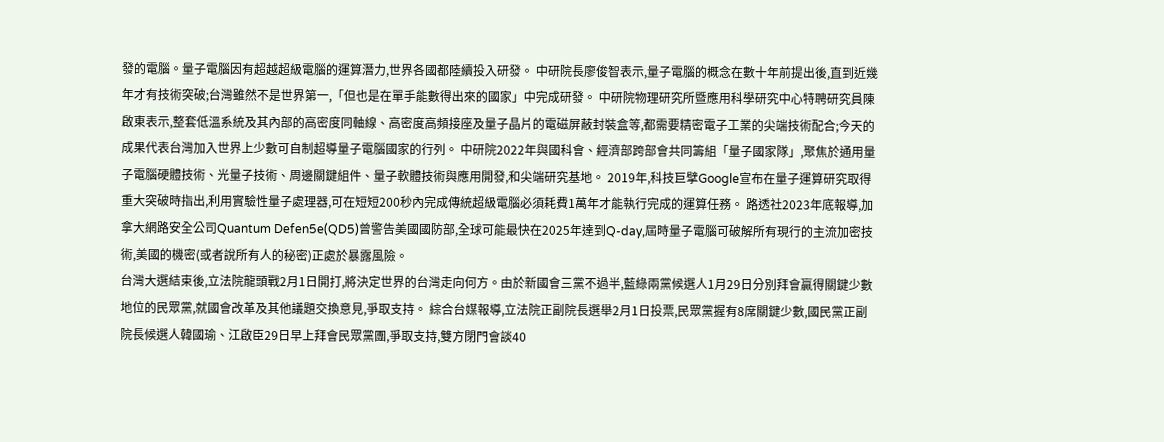發的電腦。量子電腦因有超越超級電腦的運算潛力,世界各國都陸續投入研發。 中研院長廖俊智表示,量子電腦的概念在數十年前提出後,直到近幾年才有技術突破;台灣雖然不是世界第一,「但也是在單手能數得出來的國家」中完成研發。 中研院物理研究所暨應用科學研究中心特聘研究員陳啟東表示,整套低溫系統及其內部的高密度同軸線、高密度高頻接座及量子晶片的電磁屏蔽封裝盒等,都需要精密電子工業的尖端技術配合;今天的成果代表台灣加入世界上少數可自制超導量子電腦國家的行列。 中研院2022年與國科會、經濟部跨部會共同籌組「量子國家隊」,聚焦於通用量子電腦硬體技術、光量子技術、周邊關鍵組件、量子軟體技術與應用開發,和尖端研究基地。 2019年,科技巨擘Google宣布在量子運算研究取得重大突破時指出,利用實驗性量子處理器,可在短短200秒內完成傳統超級電腦必須耗費1萬年才能執行完成的運算任務。 路透社2023年底報導,加拿大網路安全公司Quantum Defen5e(QD5)曾警告美國國防部,全球可能最快在2025年達到Q-day,屆時量子電腦可破解所有現行的主流加密技術,美國的機密(或者說所有人的秘密)正處於暴露風險。
台灣大選結束後,立法院龍頭戰2月1日開打,將決定世界的台灣走向何方。由於新國會三黨不過半,藍綠兩黨候選人1月29日分別拜會贏得關鍵少數地位的民眾黨,就國會改革及其他議題交換意見,爭取支持。 綜合台媒報導,立法院正副院長選舉2月1日投票,民眾黨握有8席關鍵少數,國民黨正副院長候選人韓國瑜、江啟臣29日早上拜會民眾黨團,爭取支持,雙方閉門會談40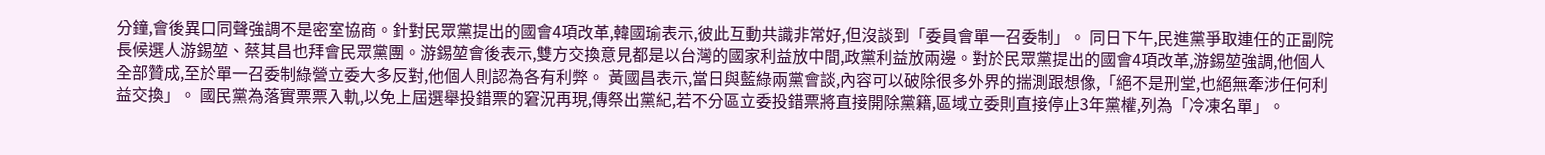分鐘,會後異口同聲強調不是密室協商。針對民眾黨提出的國會4項改革,韓國瑜表示,彼此互動共識非常好,但沒談到「委員會單一召委制」。 同日下午,民進黨爭取連任的正副院長候選人游錫堃、蔡其昌也拜會民眾黨團。游錫堃會後表示,雙方交換意見都是以台灣的國家利益放中間,政黨利益放兩邊。對於民眾黨提出的國會4項改革,游錫堃強調,他個人全部贊成,至於單一召委制綠營立委大多反對,他個人則認為各有利弊。 黃國昌表示,當日與藍綠兩黨會談,內容可以破除很多外界的揣測跟想像,「絕不是刑堂,也絕無牽涉任何利益交換」。 國民黨為落實票票入軌,以免上屆選舉投錯票的窘況再現,傳祭出黨紀,若不分區立委投錯票將直接開除黨籍,區域立委則直接停止3年黨權,列為「冷凍名單」。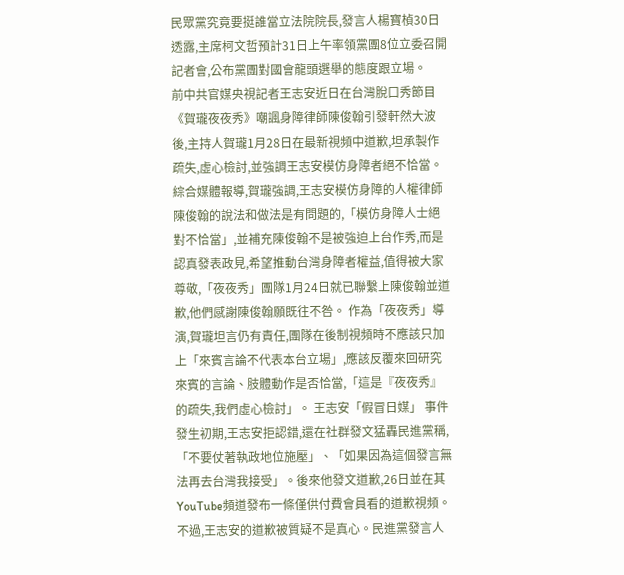民眾黨究竟要挺誰當立法院院長,發言人楊寶楨30日透露,主席柯文哲預計31日上午率領黨團8位立委召開記者會,公布黨團對國會龍頭選舉的態度跟立場。
前中共官媒央視記者王志安近日在台灣脫口秀節目《賀瓏夜夜秀》嘲諷身障律師陳俊翰引發軒然大波後,主持人賀瓏1月28日在最新視頻中道歉,坦承製作疏失,虛心檢討,並強調王志安模仿身障者絕不恰當。 綜合媒體報導,賀瓏強調,王志安模仿身障的人權律師陳俊翰的說法和做法是有問題的,「模仿身障人士絕對不恰當」,並補充陳俊翰不是被強迫上台作秀,而是認真發表政見,希望推動台灣身障者權益,值得被大家尊敬,「夜夜秀」團隊1月24日就已聯繫上陳俊翰並道歉,他們感謝陳俊翰願既往不咎。 作為「夜夜秀」導演,賀瓏坦言仍有責任,團隊在後制視頻時不應該只加上「來賓言論不代表本台立場」,應該反覆來回研究來賓的言論、肢體動作是否恰當,「這是『夜夜秀』的疏失,我們虛心檢討」。 王志安「假冒日媒」 事件發生初期,王志安拒認錯,還在社群發文猛轟民進黨稱,「不要仗著執政地位施壓」、「如果因為這個發言無法再去台灣我接受」。後來他發文道歉,26日並在其YouTube頻道發布一條僅供付費會員看的道歉視頻。 不過,王志安的道歉被質疑不是真心。民進黨發言人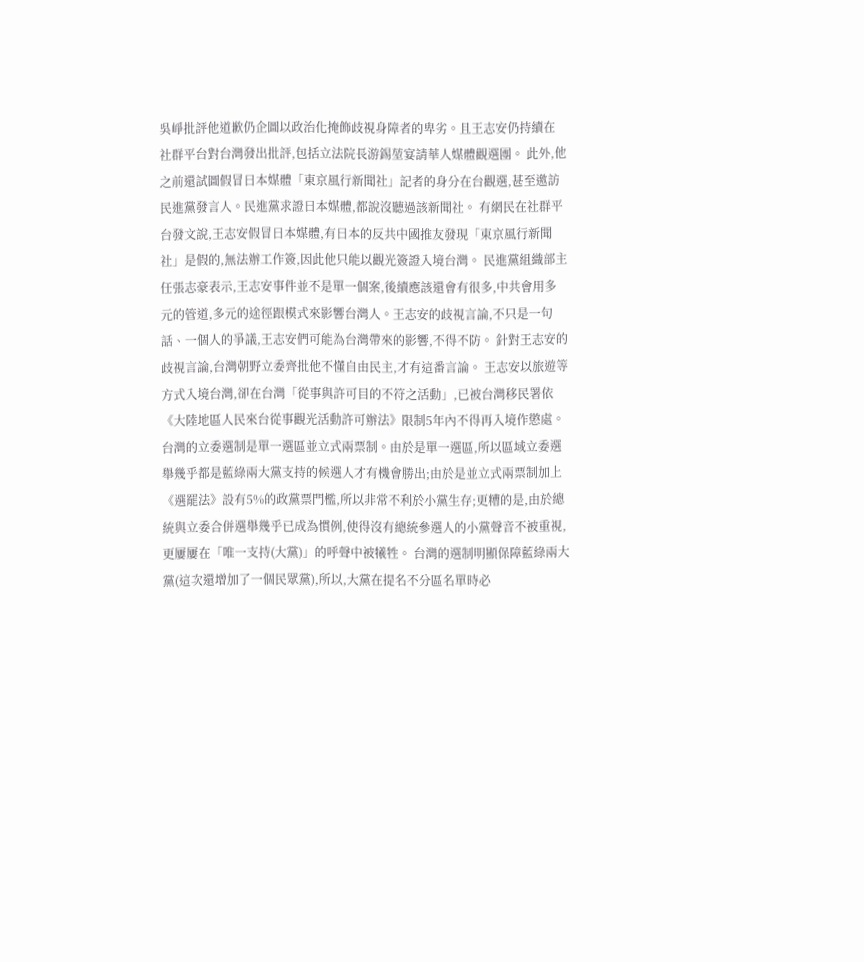吳崢批評他道歉仍企圖以政治化掩飾歧視身障者的卑劣。且王志安仍持續在社群平台對台灣發出批評,包括立法院長游錫堃宴請華人媒體觀選團。 此外,他之前還試圖假冒日本媒體「東京風行新聞社」記者的身分在台觀選,甚至邀訪民進黨發言人。民進黨求證日本媒體,都說沒聽過該新聞社。 有網民在社群平台發文說,王志安假冒日本媒體,有日本的反共中國推友發現「東京風行新聞社」是假的,無法辦工作簽,因此他只能以觀光簽證入境台灣。 民進黨組織部主任張志豪表示,王志安事件並不是單一個案,後續應該還會有很多,中共會用多元的管道,多元的途徑跟模式來影響台灣人。王志安的歧視言論,不只是一句話、一個人的爭議,王志安們可能為台灣帶來的影響,不得不防。 針對王志安的歧視言論,台灣朝野立委齊批他不懂自由民主,才有這番言論。 王志安以旅遊等方式入境台灣,卻在台灣「從事與許可目的不符之活動」,已被台灣移民署依《大陸地區人民來台從事觀光活動許可辦法》限制5年內不得再入境作懲處。
台灣的立委選制是單一選區並立式兩票制。由於是單一選區,所以區域立委選舉幾乎都是藍綠兩大黨支持的候選人才有機會勝出;由於是並立式兩票制加上《選罷法》設有5%的政黨票門檻,所以非常不利於小黨生存;更糟的是,由於總統與立委合併選舉幾乎已成為慣例,使得沒有總統參選人的小黨聲音不被重視,更屢屢在「唯一支持(大黨)」的呼聲中被犧牲。 台灣的選制明顯保障藍綠兩大黨(這次還增加了一個民眾黨),所以,大黨在提名不分區名單時必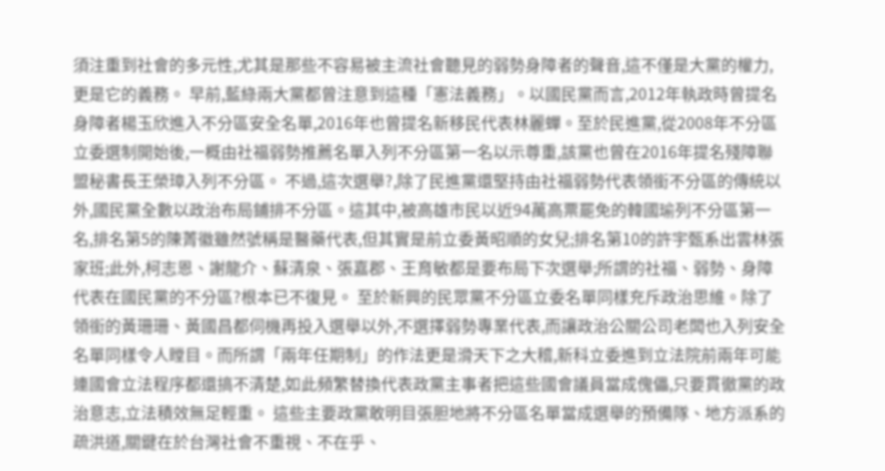須注重到社會的多元性,尤其是那些不容易被主流社會聽見的弱勢身障者的聲音,這不僅是大黨的權力,更是它的義務。 早前,藍綠兩大黨都曾注意到這種「憲法義務」。以國民黨而言,2012年執政時曾提名身障者楊玉欣進入不分區安全名單,2016年也曾提名新移民代表林麗蟬。至於民進黨,從2008年不分區立委選制開始後,一概由社福弱勢推薦名單入列不分區第一名以示尊重,該黨也曾在2016年提名殘障聯盟秘書長王榮璋入列不分區。 不過,這次選舉?,除了民進黨還堅持由社福弱勢代表領銜不分區的傳統以外,國民黨全數以政治布局鋪排不分區。這其中,被高雄市民以近94萬高票罷免的韓國瑜列不分區第一名,排名第5的陳菁徽雖然號稱是醫藥代表,但其實是前立委黃昭順的女兒;排名第10的許宇甄系出雲林張家班;此外,柯志恩、謝龍介、蘇清泉、張嘉郡、王育敏都是要布局下次選舉;所謂的社福、弱勢、身障代表在國民黨的不分區?根本已不復見。 至於新興的民眾黨不分區立委名單同樣充斥政治思維。除了領銜的黃珊珊、黃國昌都伺機再投入選舉以外,不選擇弱勢專業代表,而讓政治公關公司老闆也入列安全名單同樣令人瞠目。而所謂「兩年任期制」的作法更是滑天下之大稽,新科立委進到立法院前兩年可能連國會立法程序都還搞不清楚,如此頻繁替換代表政黨主事者把這些國會議員當成傀儡,只要貫徹黨的政治意志,立法積效無足輕重。 這些主要政黨敢明目張胆地將不分區名單當成選舉的預備隊、地方派系的疏洪道,關鍵在於台灣社會不重視、不在乎、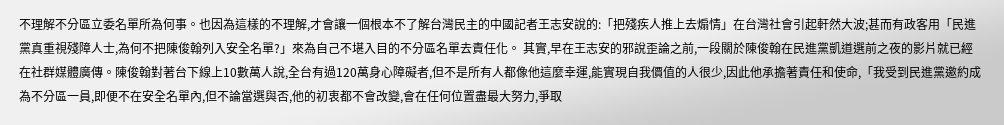不理解不分區立委名單所為何事。也因為這樣的不理解,才會讓一個根本不了解台灣民主的中國記者王志安說的:「把殘疾人推上去煽情」在台灣社會引起軒然大波;甚而有政客用「民進黨真重視殘障人士,為何不把陳俊翰列入安全名單?」來為自己不堪入目的不分區名單去責任化。 其實,早在王志安的邪說歪論之前,一段關於陳俊翰在民進黨凱道選前之夜的影片就已經在社群媒體廣傳。陳俊翰對著台下線上10數萬人說,全台有過120萬身心障礙者,但不是所有人都像他這麼幸運,能實現自我價值的人很少,因此他承擔著責任和使命,「我受到民進黨邀約成為不分區一員,即便不在安全名單內,但不論當選與否,他的初衷都不會改變,會在任何位置盡最大努力,爭取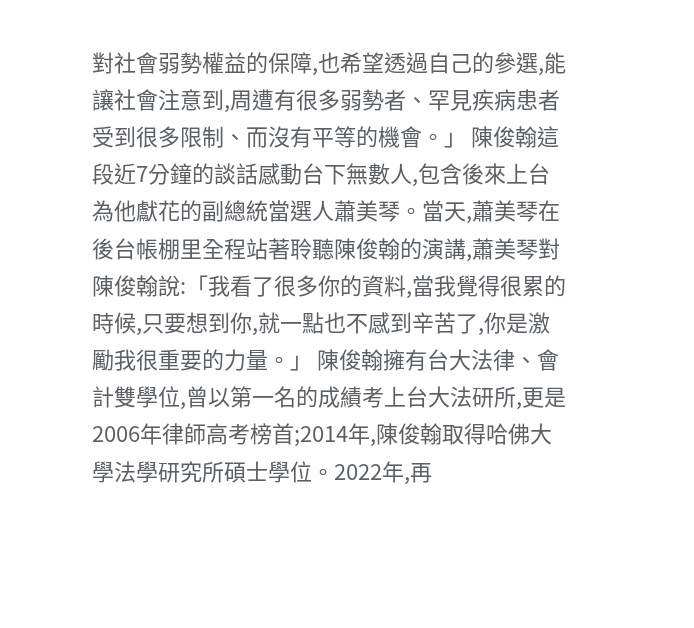對社會弱勢權益的保障,也希望透過自己的參選,能讓社會注意到,周遭有很多弱勢者、罕見疾病患者受到很多限制、而沒有平等的機會。」 陳俊翰這段近7分鐘的談話感動台下無數人,包含後來上台為他獻花的副總統當選人蕭美琴。當天,蕭美琴在後台帳棚里全程站著聆聽陳俊翰的演講,蕭美琴對陳俊翰說:「我看了很多你的資料,當我覺得很累的時候,只要想到你,就一點也不感到辛苦了,你是激勵我很重要的力量。」 陳俊翰擁有台大法律、會計雙學位,曾以第一名的成績考上台大法研所,更是2006年律師高考榜首;2014年,陳俊翰取得哈佛大學法學研究所碩士學位。2022年,再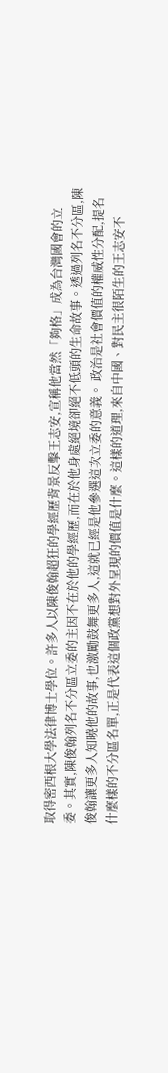取得密西根大學法律博士學位。許多人以陳俊翰超狂的學經歷背景反擊王志安,宣稱他當然「夠格」成為台灣國會的立委。其實,陳俊翰列名不分區立委的主因不在於他的學經歷,而在於他身處絕境卻絕不低頭的生命故事。透過列名不分區,陳俊翰讓更多人知曉他的故事,也激勵鼓舞更多人,這就已經是他參選這次立委的意義。 政治是社會價值的權威性分配,提名什麼樣的不分區名單,正是代表這個政黨想對外呈現的價值是什麼。這樣的道理,來自中國、對民主很陌生的王志安不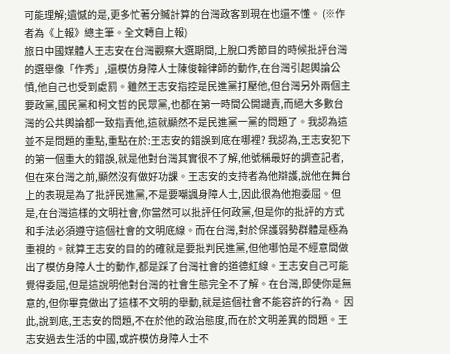可能理解;遺憾的是,更多忙著分贓計算的台灣政客到現在也還不懂。 (※作者為《上報》總主筆。全文轉自上報)
旅日中國媒體人王志安在台灣觀察大選期間,上脫口秀節目的時候批評台灣的選舉像「作秀」,還模仿身障人士陳俊翰律師的動作,在台灣引起輿論公憤,他自己也受到處罰。雖然王志安指控是民進黨打壓他,但台灣另外兩個主要政黨,國民黨和柯文哲的民眾黨,也都在第一時間公開譴責,而絕大多數台灣的公共輿論都一致指責他,這就顯然不是民進黨一黨的問題了。我認為這並不是問題的重點,重點在於:王志安的錯誤到底在哪裡? 我認為,王志安犯下的第一個重大的錯誤,就是他對台灣其實很不了解,他號稱最好的調查記者,但在來台灣之前,顯然沒有做好功課。王志安的支持者為他辯護,說他在舞台上的表現是為了批評民進黨,不是要嘲諷身障人士,因此很為他抱委屈。但是,在台灣這樣的文明社會,你當然可以批評任何政黨,但是你的批評的方式和手法必須遵守這個社會的文明底線。而在台灣,對於保護弱勢群體是極為重視的。就算王志安的目的的確就是要批判民進黨,但他哪怕是不經意間做出了模仿身障人士的動作,都是踩了台灣社會的道德紅線。王志安自己可能覺得委屈,但是這說明他對台灣的社會生態完全不了解。在台灣,即使你是無意的,但你畢竟做出了這樣不文明的舉動,就是這個社會不能容許的行為。 因此,說到底,王志安的問題,不在於他的政治態度,而在於文明差異的問題。王志安過去生活的中國,或許模仿身障人士不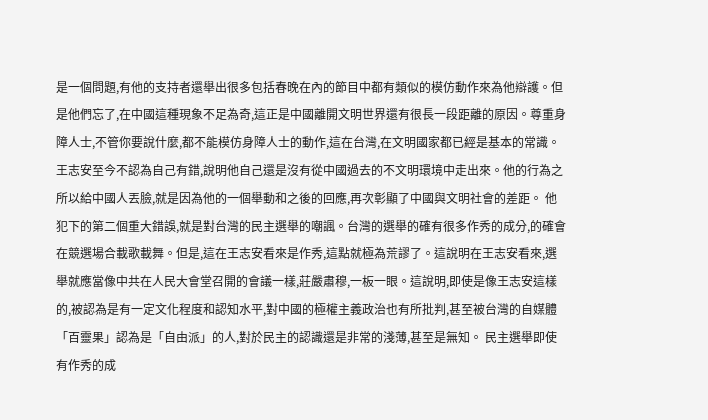是一個問題,有他的支持者還舉出很多包括春晚在內的節目中都有類似的模仿動作來為他辯護。但是他們忘了,在中國這種現象不足為奇,這正是中國離開文明世界還有很長一段距離的原因。尊重身障人士,不管你要說什麼,都不能模仿身障人士的動作,這在台灣,在文明國家都已經是基本的常識。王志安至今不認為自己有錯,說明他自己還是沒有從中國過去的不文明環境中走出來。他的行為之所以給中國人丟臉,就是因為他的一個舉動和之後的回應,再次彰顯了中國與文明社會的差距。 他犯下的第二個重大錯誤,就是對台灣的民主選舉的嘲諷。台灣的選舉的確有很多作秀的成分,的確會在競選場合載歌載舞。但是,這在王志安看來是作秀,這點就極為荒謬了。這說明在王志安看來,選舉就應當像中共在人民大會堂召開的會議一樣,莊嚴肅穆,一板一眼。這說明,即使是像王志安這樣的,被認為是有一定文化程度和認知水平,對中國的極權主義政治也有所批判,甚至被台灣的自媒體「百靈果」認為是「自由派」的人,對於民主的認識還是非常的淺薄,甚至是無知。 民主選舉即使有作秀的成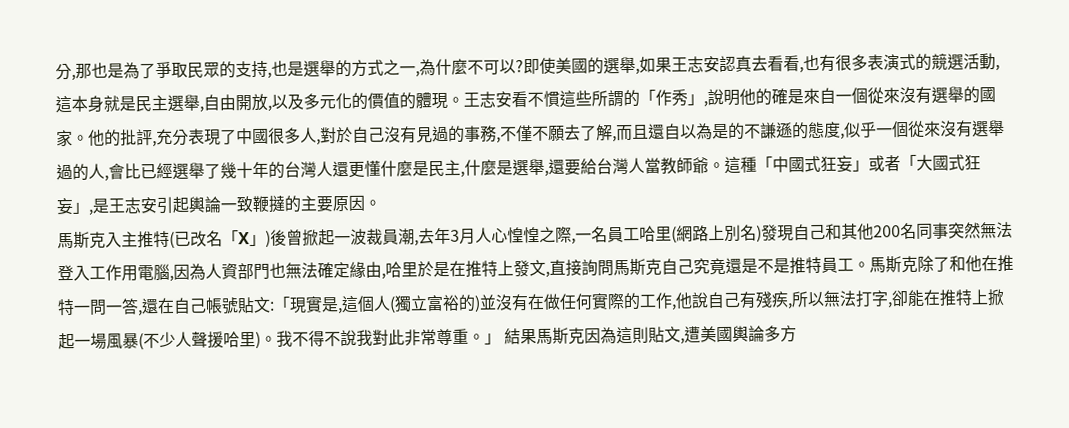分,那也是為了爭取民眾的支持,也是選舉的方式之一,為什麼不可以?即使美國的選舉,如果王志安認真去看看,也有很多表演式的競選活動,這本身就是民主選舉,自由開放,以及多元化的價值的體現。王志安看不慣這些所謂的「作秀」,說明他的確是來自一個從來沒有選舉的國家。他的批評,充分表現了中國很多人,對於自己沒有見過的事務,不僅不願去了解,而且還自以為是的不謙遜的態度,似乎一個從來沒有選舉過的人,會比已經選舉了幾十年的台灣人還更懂什麼是民主,什麼是選舉,還要給台灣人當教師爺。這種「中國式狂妄」或者「大國式狂妄」,是王志安引起輿論一致鞭撻的主要原因。
馬斯克入主推特(已改名「X」)後曾掀起一波裁員潮,去年3月人心惶惶之際,一名員工哈里(網路上別名)發現自己和其他200名同事突然無法登入工作用電腦,因為人資部門也無法確定緣由,哈里於是在推特上發文,直接詢問馬斯克自己究竟還是不是推特員工。馬斯克除了和他在推特一問一答,還在自己帳號貼文:「現實是,這個人(獨立富裕的)並沒有在做任何實際的工作,他說自己有殘疾,所以無法打字,卻能在推特上掀起一場風暴(不少人聲援哈里)。我不得不說我對此非常尊重。」 結果馬斯克因為這則貼文,遭美國輿論多方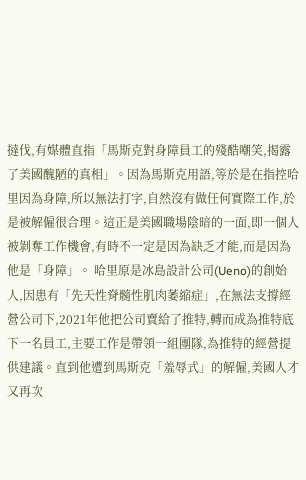撻伐,有媒體直指「馬斯克對身障員工的殘酷嘲笑,揭露了美國醜陋的真相」。因為馬斯克用語,等於是在指控哈里因為身障,所以無法打字,自然沒有做任何實際工作,於是被解僱很合理。這正是美國職場陰暗的一面,即一個人被剝奪工作機會,有時不一定是因為缺乏才能,而是因為他是「身障」。 哈里原是冰島設計公司(Ueno)的創始人,因患有「先天性脊髓性肌肉萎縮症」,在無法支撐經營公司下,2021年他把公司賣給了推特,轉而成為推特底下一名員工,主要工作是帶領一組團隊,為推特的經營提供建議。直到他遭到馬斯克「羞辱式」的解僱,美國人才又再次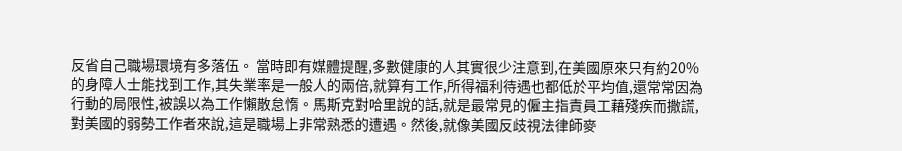反省自己職場環境有多落伍。 當時即有媒體提醒,多數健康的人其實很少注意到,在美國原來只有約20%的身障人士能找到工作,其失業率是一般人的兩倍,就算有工作,所得福利待遇也都低於平均值,還常常因為行動的局限性,被誤以為工作懶散怠惰。馬斯克對哈里說的話,就是最常見的僱主指責員工藉殘疾而撒謊,對美國的弱勢工作者來說,這是職場上非常熟悉的遭遇。然後,就像美國反歧視法律師麥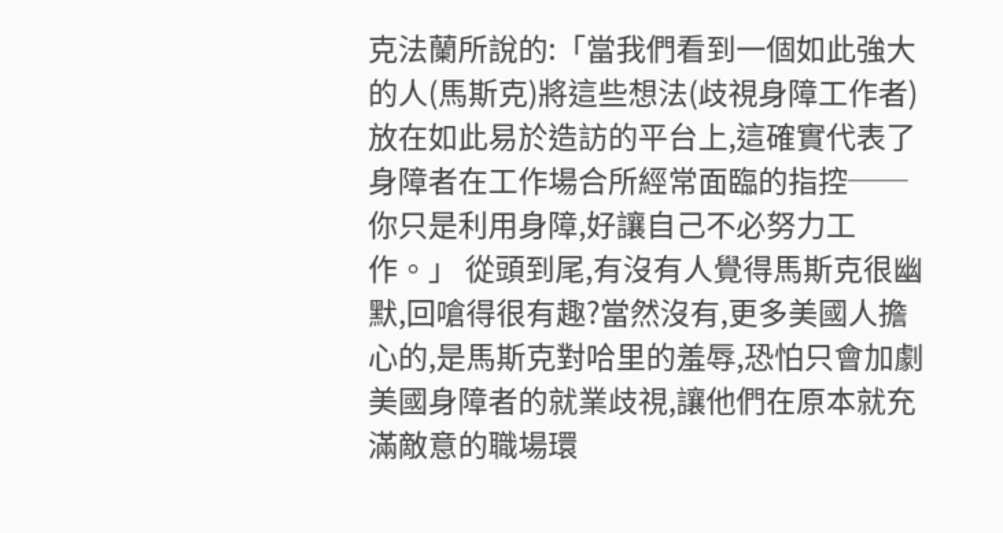克法蘭所說的:「當我們看到一個如此強大的人(馬斯克)將這些想法(歧視身障工作者)放在如此易於造訪的平台上,這確實代表了身障者在工作場合所經常面臨的指控──你只是利用身障,好讓自己不必努力工作。」 從頭到尾,有沒有人覺得馬斯克很幽默,回嗆得很有趣?當然沒有,更多美國人擔心的,是馬斯克對哈里的羞辱,恐怕只會加劇美國身障者的就業歧視,讓他們在原本就充滿敵意的職場環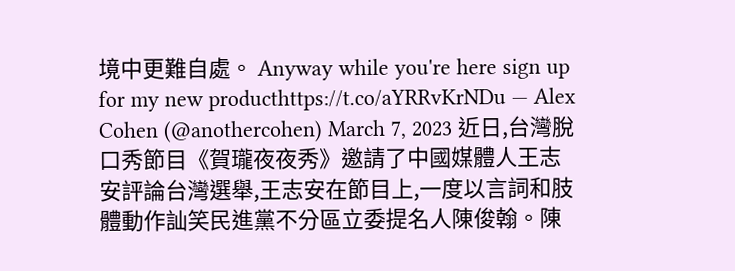境中更難自處。 Anyway while you're here sign up for my new producthttps://t.co/aYRRvKrNDu — Alex Cohen (@anothercohen) March 7, 2023 近日,台灣脫口秀節目《賀瓏夜夜秀》邀請了中國媒體人王志安評論台灣選舉,王志安在節目上,一度以言詞和肢體動作訕笑民進黨不分區立委提名人陳俊翰。陳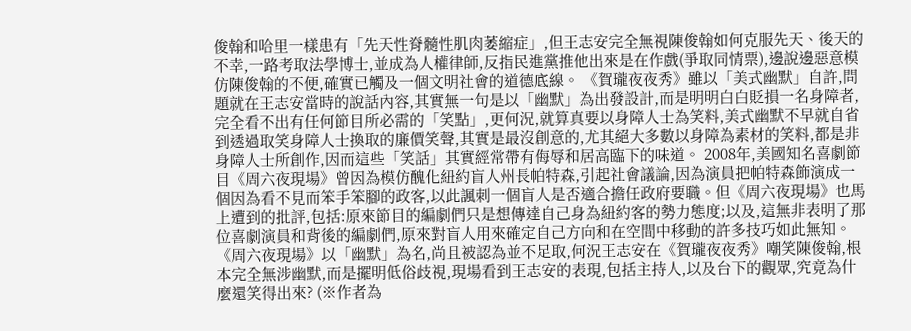俊翰和哈里一樣患有「先天性脊髓性肌肉萎縮症」,但王志安完全無視陳俊翰如何克服先天、後天的不幸,一路考取法學博士,並成為人權律師,反指民進黨推他出來是在作戲(爭取同情票),邊說邊惡意模仿陳俊翰的不便,確實已觸及一個文明社會的道德底線。 《賀瓏夜夜秀》雖以「美式幽默」自許,問題就在王志安當時的說話內容,其實無一句是以「幽默」為出發設計,而是明明白白貶損一名身障者,完全看不出有任何節目所必需的「笑點」,更何況,就算真要以身障人士為笑料,美式幽默不早就自省到透過取笑身障人士換取的廉價笑聲,其實是最沒創意的,尤其絕大多數以身障為素材的笑料,都是非身障人士所創作,因而這些「笑話」其實經常帶有侮辱和居高臨下的味道。 2008年,美國知名喜劇節目《周六夜現場》曾因為模仿醜化紐約盲人州長帕特森,引起社會議論,因為演員把帕特森飾演成一個因為看不見而笨手笨腳的政客,以此諷刺一個盲人是否適合擔任政府要職。但《周六夜現場》也馬上遭到的批評,包括:原來節目的編劇們只是想傳達自己身為紐約客的勢力態度;以及,這無非表明了那位喜劇演員和背後的編劇們,原來對盲人用來確定自己方向和在空間中移動的許多技巧如此無知。 《周六夜現場》以「幽默」為名,尚且被認為並不足取,何況王志安在《賀瓏夜夜秀》嘲笑陳俊翰,根本完全無涉幽默,而是擺明低俗歧視,現場看到王志安的表現,包括主持人,以及台下的觀眾,究竟為什麼還笑得出來? (※作者為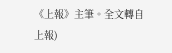《上報》主筆。全文轉自上報)